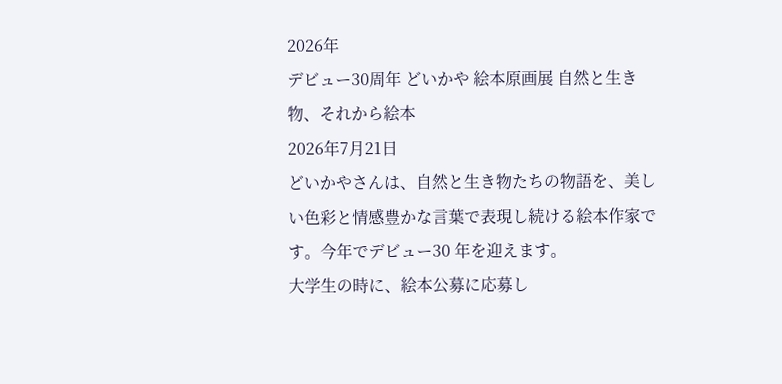2026年
デビュー30周年 どいかや 絵本原画展 自然と生き物、それから絵本
2026年7月21日
どいかやさんは、自然と生き物たちの物語を、美しい色彩と情感豊かな言葉で表現し続ける絵本作家です。今年でデビュー30 年を迎えます。
大学生の時に、絵本公募に応募し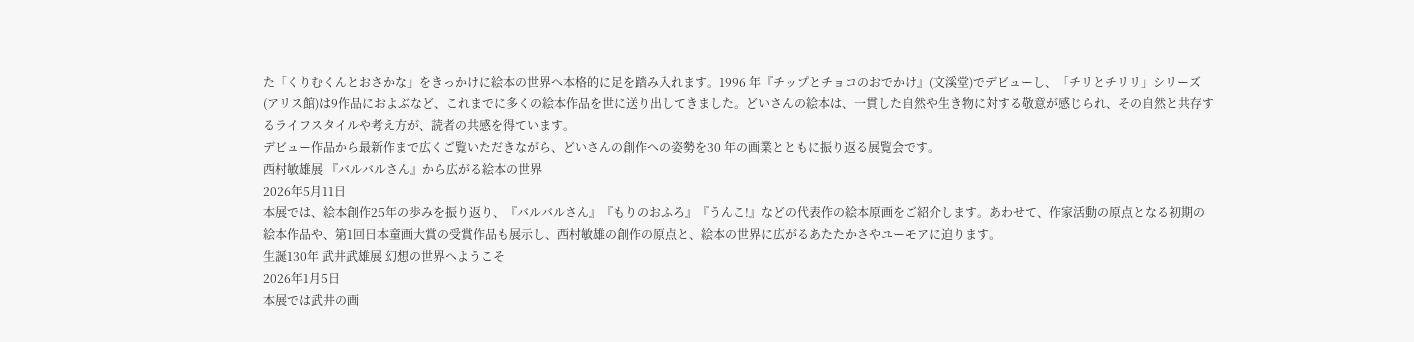た「くりむくんとおさかな」をきっかけに絵本の世界へ本格的に足を踏み入れます。1996 年『チップとチョコのおでかけ』(文溪堂)でデビューし、「チリとチリリ」シリーズ(アリス館)は9作品におよぶなど、これまでに多くの絵本作品を世に送り出してきました。どいさんの絵本は、一貫した自然や生き物に対する敬意が感じられ、その自然と共存するライフスタイルや考え方が、読者の共感を得ています。
デビュー作品から最新作まで広くご覧いただきながら、どいさんの創作への姿勢を30 年の画業とともに振り返る展覧会です。
西村敏雄展 『バルバルさん』から広がる絵本の世界
2026年5月11日
本展では、絵本創作25年の歩みを振り返り、『バルバルさん』『もりのおふろ』『うんこ!』などの代表作の絵本原画をご紹介します。あわせて、作家活動の原点となる初期の絵本作品や、第1回日本童画大賞の受賞作品も展示し、西村敏雄の創作の原点と、絵本の世界に広がるあたたかさやユーモアに迫ります。
生誕130年 武井武雄展 幻想の世界へようこそ
2026年1月5日
本展では武井の画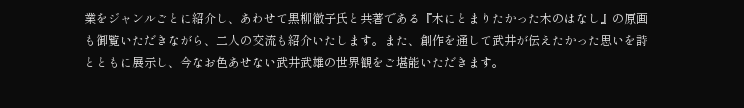業をジャンルごとに紹介し、あわせて黒柳徹子氏と共著である『木にとまりたかった木のはなし』の原画も御覧いただきながら、二人の交流も紹介いたします。また、創作を通して武井が伝えたかった思いを詩とともに展示し、今なお色あせない武井武雄の世界観をご堪能いただきます。